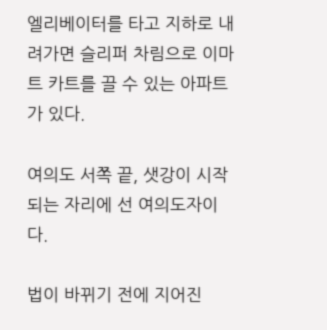엘리베이터를 타고 지하로 내려가면 슬리퍼 차림으로 이마트 카트를 끌 수 있는 아파트가 있다.

여의도 서쪽 끝, 샛강이 시작되는 자리에 선 여의도자이다.

법이 바뀌기 전에 지어진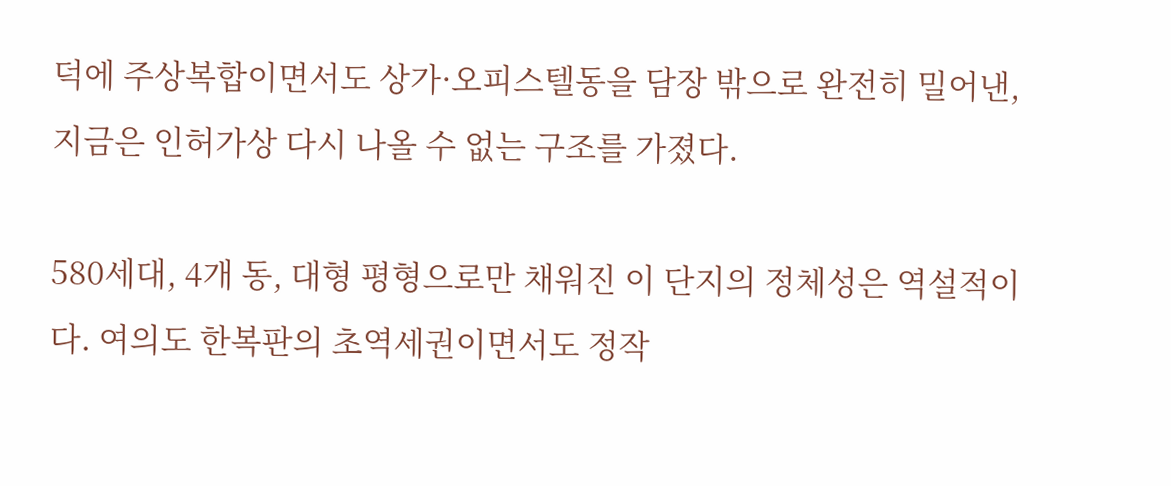덕에 주상복합이면서도 상가·오피스텔동을 담장 밖으로 완전히 밀어낸, 지금은 인허가상 다시 나올 수 없는 구조를 가졌다.

580세대, 4개 동, 대형 평형으로만 채워진 이 단지의 정체성은 역설적이다. 여의도 한복판의 초역세권이면서도 정작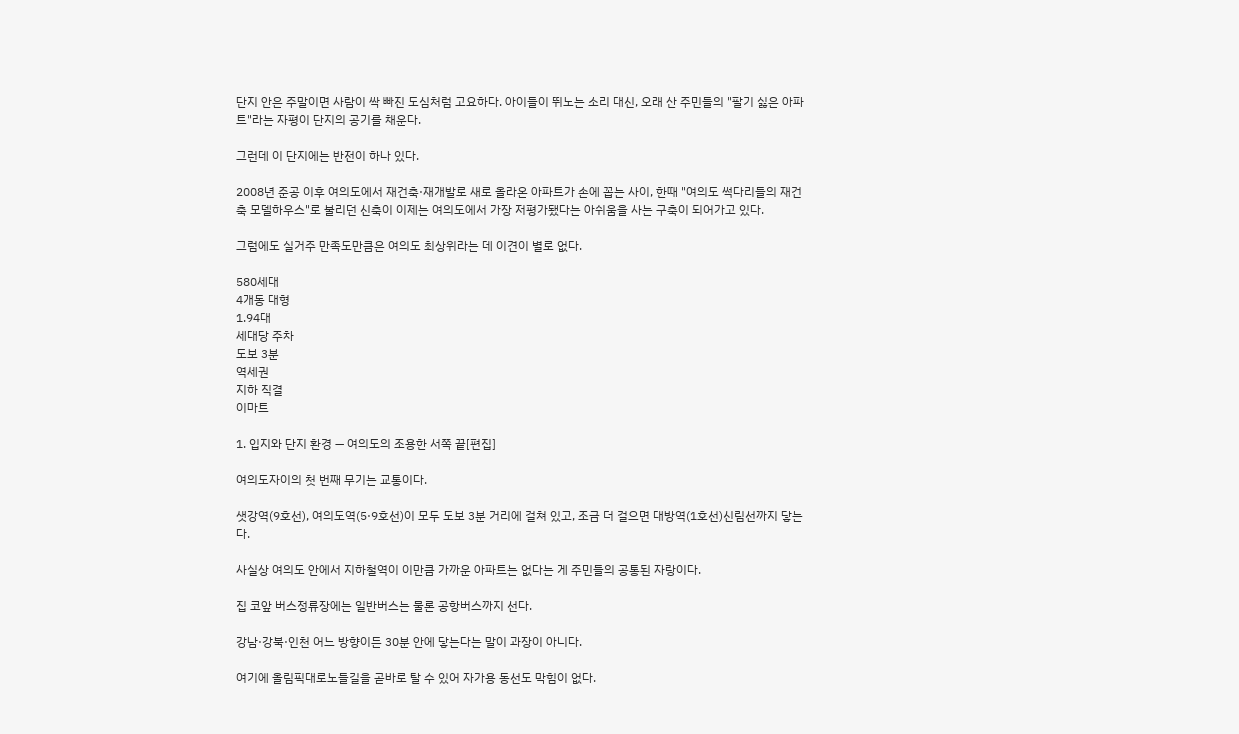단지 안은 주말이면 사람이 싹 빠진 도심처럼 고요하다. 아이들이 뛰노는 소리 대신, 오래 산 주민들의 "팔기 싫은 아파트"라는 자평이 단지의 공기를 채운다.

그런데 이 단지에는 반전이 하나 있다.

2008년 준공 이후 여의도에서 재건축·재개발로 새로 올라온 아파트가 손에 꼽는 사이, 한때 "여의도 썩다리들의 재건축 모델하우스"로 불리던 신축이 이제는 여의도에서 가장 저평가됐다는 아쉬움을 사는 구축이 되어가고 있다.

그럼에도 실거주 만족도만큼은 여의도 최상위라는 데 이견이 별로 없다.

580세대
4개동 대형
1.94대
세대당 주차
도보 3분
역세권
지하 직결
이마트

1. 입지와 단지 환경 — 여의도의 조용한 서쪽 끝[편집]

여의도자이의 첫 번째 무기는 교통이다.

샛강역(9호선), 여의도역(5·9호선)이 모두 도보 3분 거리에 걸쳐 있고, 조금 더 걸으면 대방역(1호선)신림선까지 닿는다.

사실상 여의도 안에서 지하철역이 이만큼 가까운 아파트는 없다는 게 주민들의 공통된 자랑이다.

집 코앞 버스정류장에는 일반버스는 물론 공항버스까지 선다.

강남·강북·인천 어느 방향이든 30분 안에 닿는다는 말이 과장이 아니다.

여기에 올림픽대로노들길을 곧바로 탈 수 있어 자가용 동선도 막힘이 없다.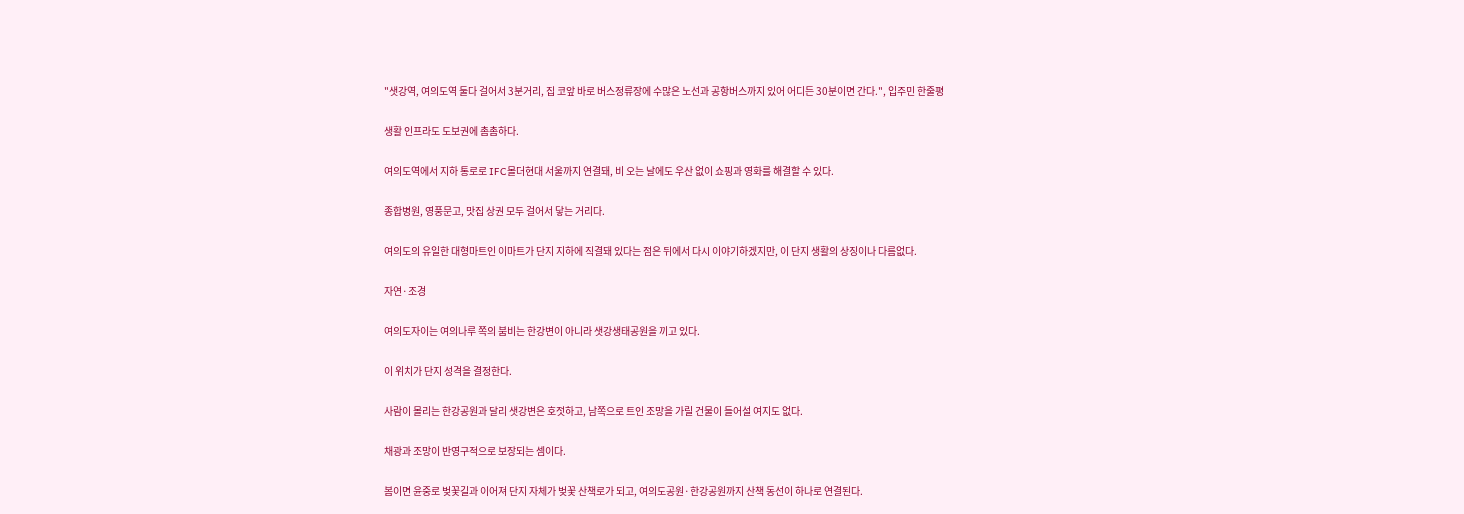"샛강역, 여의도역 둘다 걸어서 3분거리, 집 코앞 바로 버스정류장에 수많은 노선과 공항버스까지 있어 어디든 30분이면 간다.", 입주민 한줄평

생활 인프라도 도보권에 촘촘하다.

여의도역에서 지하 통로로 IFC몰더현대 서울까지 연결돼, 비 오는 날에도 우산 없이 쇼핑과 영화를 해결할 수 있다.

종합병원, 영풍문고, 맛집 상권 모두 걸어서 닿는 거리다.

여의도의 유일한 대형마트인 이마트가 단지 지하에 직결돼 있다는 점은 뒤에서 다시 이야기하겠지만, 이 단지 생활의 상징이나 다름없다.

자연·조경

여의도자이는 여의나루 쪽의 붐비는 한강변이 아니라 샛강생태공원을 끼고 있다.

이 위치가 단지 성격을 결정한다.

사람이 몰리는 한강공원과 달리 샛강변은 호젓하고, 남쪽으로 트인 조망을 가릴 건물이 들어설 여지도 없다.

채광과 조망이 반영구적으로 보장되는 셈이다.

봄이면 윤중로 벚꽃길과 이어져 단지 자체가 벚꽃 산책로가 되고, 여의도공원·한강공원까지 산책 동선이 하나로 연결된다.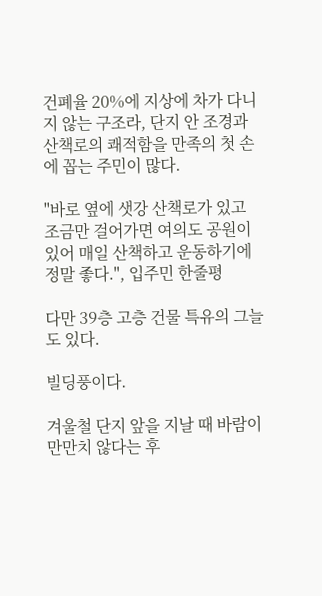건폐율 20%에 지상에 차가 다니지 않는 구조라, 단지 안 조경과 산책로의 쾌적함을 만족의 첫 손에 꼽는 주민이 많다.

"바로 옆에 샛강 산책로가 있고 조금만 걸어가면 여의도 공원이 있어 매일 산책하고 운동하기에 정말 좋다.", 입주민 한줄평

다만 39층 고층 건물 특유의 그늘도 있다.

빌딩풍이다.

겨울철 단지 앞을 지날 때 바람이 만만치 않다는 후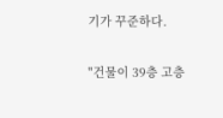기가 꾸준하다.

"건물이 39층 고층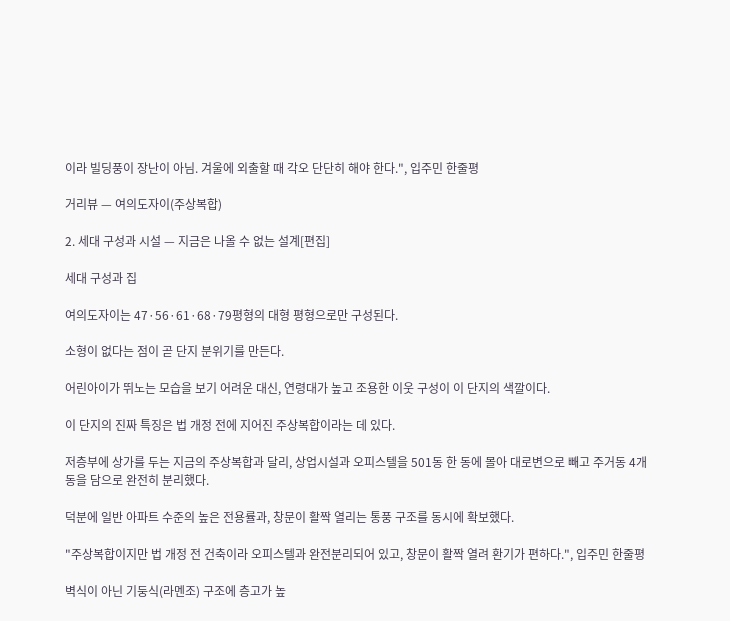이라 빌딩풍이 장난이 아님. 겨울에 외출할 때 각오 단단히 해야 한다.", 입주민 한줄평

거리뷰 — 여의도자이(주상복합)

2. 세대 구성과 시설 — 지금은 나올 수 없는 설계[편집]

세대 구성과 집

여의도자이는 47·56·61·68·79평형의 대형 평형으로만 구성된다.

소형이 없다는 점이 곧 단지 분위기를 만든다.

어린아이가 뛰노는 모습을 보기 어려운 대신, 연령대가 높고 조용한 이웃 구성이 이 단지의 색깔이다.

이 단지의 진짜 특징은 법 개정 전에 지어진 주상복합이라는 데 있다.

저층부에 상가를 두는 지금의 주상복합과 달리, 상업시설과 오피스텔을 501동 한 동에 몰아 대로변으로 빼고 주거동 4개 동을 담으로 완전히 분리했다.

덕분에 일반 아파트 수준의 높은 전용률과, 창문이 활짝 열리는 통풍 구조를 동시에 확보했다.

"주상복합이지만 법 개정 전 건축이라 오피스텔과 완전분리되어 있고, 창문이 활짝 열려 환기가 편하다.", 입주민 한줄평

벽식이 아닌 기둥식(라멘조) 구조에 층고가 높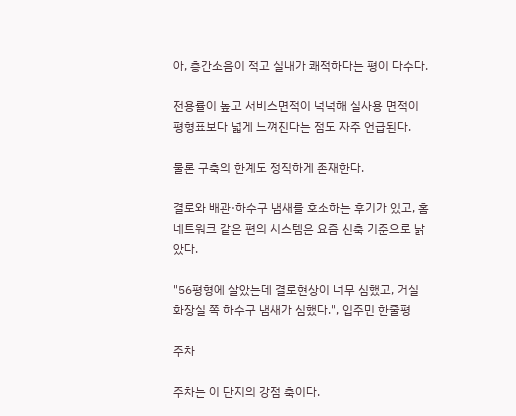아, 층간소음이 적고 실내가 쾌적하다는 평이 다수다.

전용률이 높고 서비스면적이 넉넉해 실사용 면적이 평형표보다 넓게 느껴진다는 점도 자주 언급된다.

물론 구축의 한계도 정직하게 존재한다.

결로와 배관·하수구 냄새를 호소하는 후기가 있고, 홈네트워크 같은 편의 시스템은 요즘 신축 기준으로 낡았다.

"56평형에 살았는데 결로현상이 너무 심했고, 거실 화장실 쪽 하수구 냄새가 심했다.", 입주민 한줄평

주차

주차는 이 단지의 강점 축이다.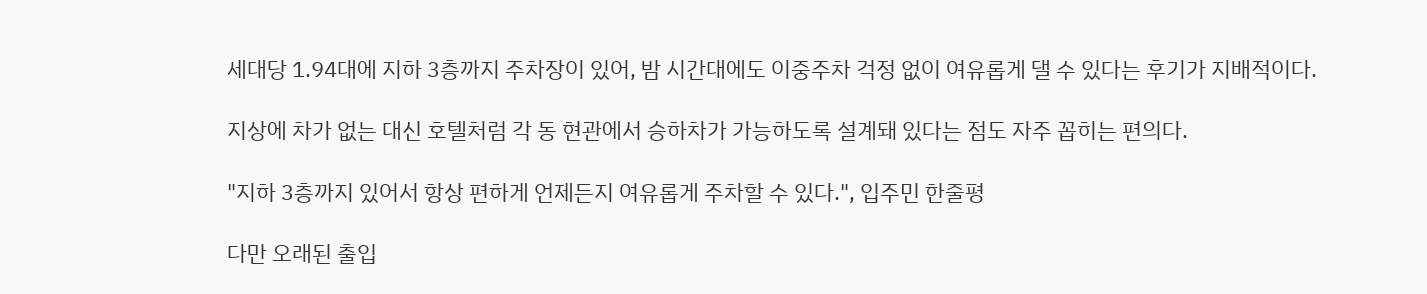세대당 1.94대에 지하 3층까지 주차장이 있어, 밤 시간대에도 이중주차 걱정 없이 여유롭게 댈 수 있다는 후기가 지배적이다.

지상에 차가 없는 대신 호텔처럼 각 동 현관에서 승하차가 가능하도록 설계돼 있다는 점도 자주 꼽히는 편의다.

"지하 3층까지 있어서 항상 편하게 언제든지 여유롭게 주차할 수 있다.", 입주민 한줄평

다만 오래된 출입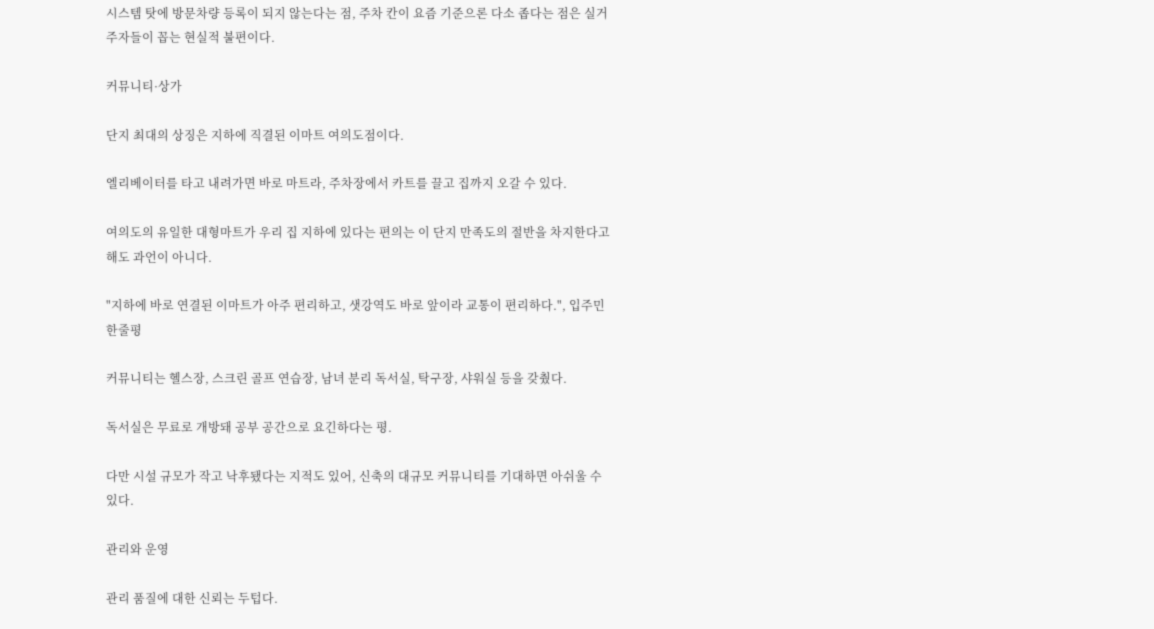시스템 탓에 방문차량 등록이 되지 않는다는 점, 주차 칸이 요즘 기준으론 다소 좁다는 점은 실거주자들이 꼽는 현실적 불편이다.

커뮤니티·상가

단지 최대의 상징은 지하에 직결된 이마트 여의도점이다.

엘리베이터를 타고 내려가면 바로 마트라, 주차장에서 카트를 끌고 집까지 오갈 수 있다.

여의도의 유일한 대형마트가 우리 집 지하에 있다는 편의는 이 단지 만족도의 절반을 차지한다고 해도 과언이 아니다.

"지하에 바로 연결된 이마트가 아주 편리하고, 샛강역도 바로 앞이라 교통이 편리하다.", 입주민 한줄평

커뮤니티는 헬스장, 스크린 골프 연습장, 남녀 분리 독서실, 탁구장, 샤워실 등을 갖췄다.

독서실은 무료로 개방돼 공부 공간으로 요긴하다는 평.

다만 시설 규모가 작고 낙후됐다는 지적도 있어, 신축의 대규모 커뮤니티를 기대하면 아쉬울 수 있다.

관리와 운영

관리 품질에 대한 신뢰는 두텁다.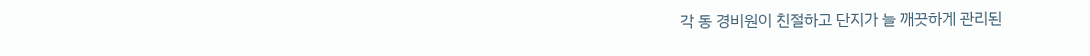각 동 경비원이 친절하고 단지가 늘 깨끗하게 관리된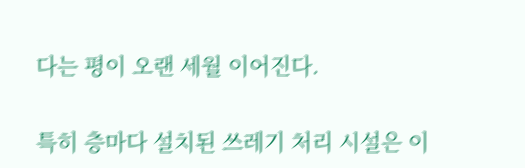다는 평이 오랜 세월 이어진다.

특히 층마다 설치된 쓰레기 처리 시설은 이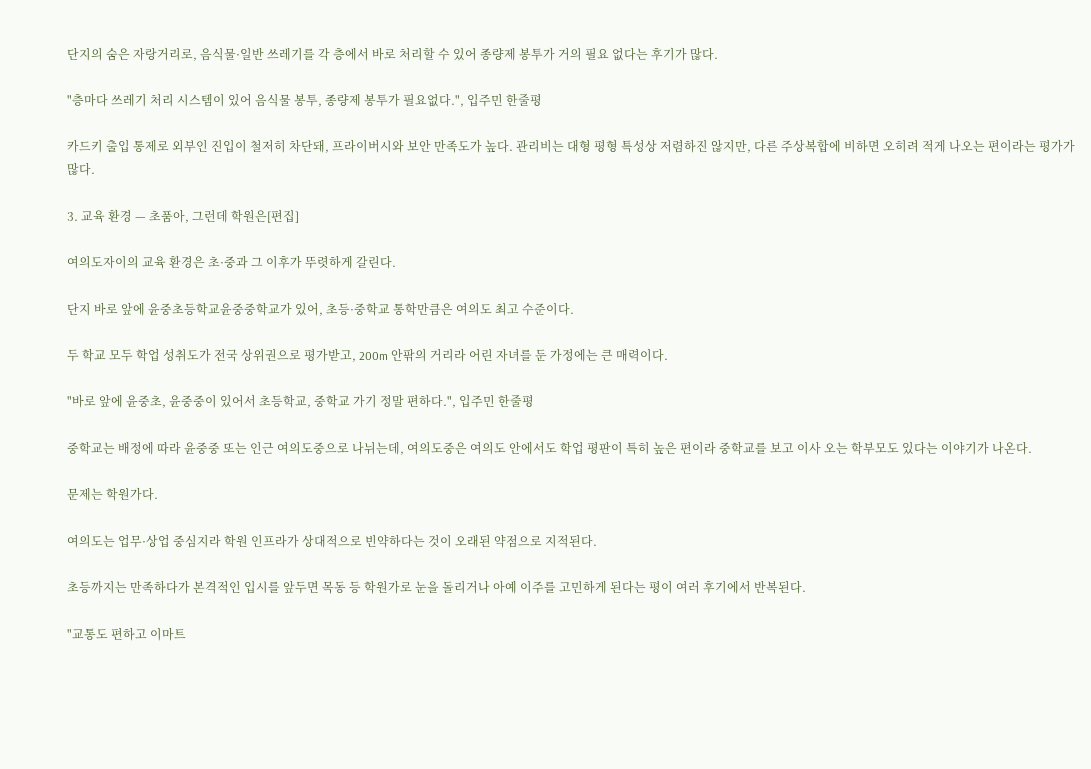단지의 숨은 자랑거리로, 음식물·일반 쓰레기를 각 층에서 바로 처리할 수 있어 종량제 봉투가 거의 필요 없다는 후기가 많다.

"층마다 쓰레기 처리 시스템이 있어 음식물 봉투, 종량제 봉투가 필요없다.", 입주민 한줄평

카드키 출입 통제로 외부인 진입이 철저히 차단돼, 프라이버시와 보안 만족도가 높다. 관리비는 대형 평형 특성상 저렴하진 않지만, 다른 주상복합에 비하면 오히려 적게 나오는 편이라는 평가가 많다.

3. 교육 환경 — 초품아, 그런데 학원은[편집]

여의도자이의 교육 환경은 초·중과 그 이후가 뚜렷하게 갈린다.

단지 바로 앞에 윤중초등학교윤중중학교가 있어, 초등·중학교 통학만큼은 여의도 최고 수준이다.

두 학교 모두 학업 성취도가 전국 상위권으로 평가받고, 200m 안팎의 거리라 어린 자녀를 둔 가정에는 큰 매력이다.

"바로 앞에 윤중초, 윤중중이 있어서 초등학교, 중학교 가기 정말 편하다.", 입주민 한줄평

중학교는 배정에 따라 윤중중 또는 인근 여의도중으로 나뉘는데, 여의도중은 여의도 안에서도 학업 평판이 특히 높은 편이라 중학교를 보고 이사 오는 학부모도 있다는 이야기가 나온다.

문제는 학원가다.

여의도는 업무·상업 중심지라 학원 인프라가 상대적으로 빈약하다는 것이 오래된 약점으로 지적된다.

초등까지는 만족하다가 본격적인 입시를 앞두면 목동 등 학원가로 눈을 돌리거나 아예 이주를 고민하게 된다는 평이 여러 후기에서 반복된다.

"교통도 편하고 이마트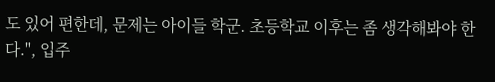도 있어 편한데, 문제는 아이들 학군. 초등학교 이후는 좀 생각해봐야 한다.", 입주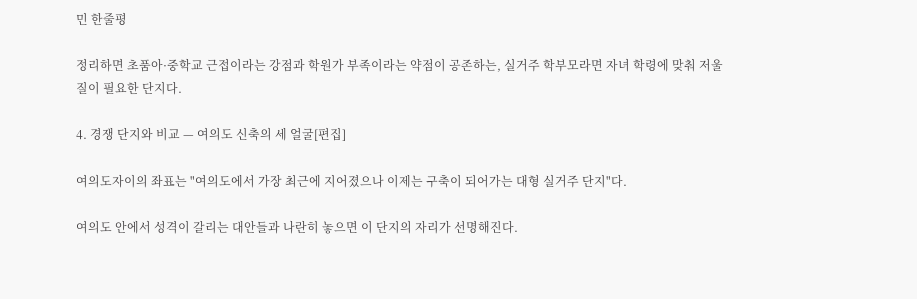민 한줄평

정리하면 초품아·중학교 근접이라는 강점과 학원가 부족이라는 약점이 공존하는, 실거주 학부모라면 자녀 학령에 맞춰 저울질이 필요한 단지다.

4. 경쟁 단지와 비교 — 여의도 신축의 세 얼굴[편집]

여의도자이의 좌표는 "여의도에서 가장 최근에 지어졌으나 이제는 구축이 되어가는 대형 실거주 단지"다.

여의도 안에서 성격이 갈리는 대안들과 나란히 놓으면 이 단지의 자리가 선명해진다.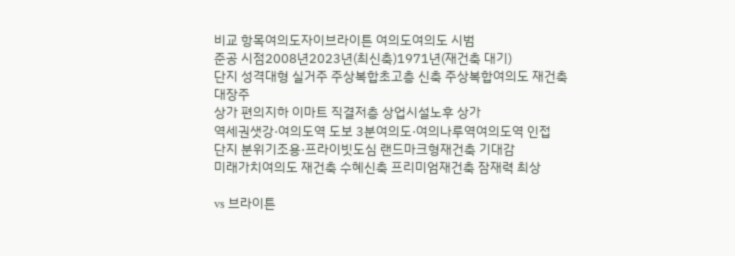비교 항목여의도자이브라이튼 여의도여의도 시범
준공 시점2008년2023년(최신축)1971년(재건축 대기)
단지 성격대형 실거주 주상복합초고층 신축 주상복합여의도 재건축 대장주
상가 편의지하 이마트 직결저층 상업시설노후 상가
역세권샛강·여의도역 도보 3분여의도·여의나루역여의도역 인접
단지 분위기조용·프라이빗도심 랜드마크형재건축 기대감
미래가치여의도 재건축 수혜신축 프리미엄재건축 잠재력 최상

vs 브라이튼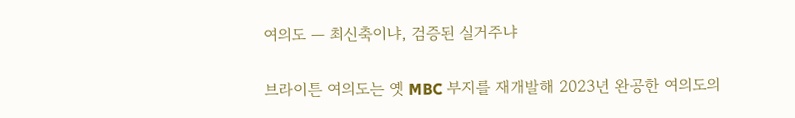여의도 — 최신축이냐, 검증된 실거주냐

브라이튼 여의도는 옛 MBC 부지를 재개발해 2023년 완공한 여의도의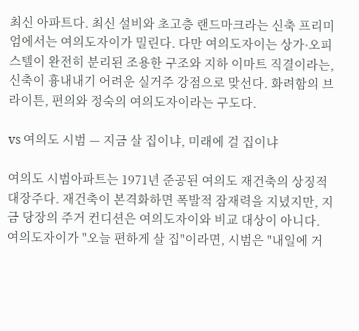최신 아파트다. 최신 설비와 초고층 랜드마크라는 신축 프리미엄에서는 여의도자이가 밀린다. 다만 여의도자이는 상가·오피스텔이 완전히 분리된 조용한 구조와 지하 이마트 직결이라는, 신축이 흉내내기 어려운 실거주 강점으로 맞선다. 화려함의 브라이튼, 편의와 정숙의 여의도자이라는 구도다.

vs 여의도 시범 — 지금 살 집이냐, 미래에 걸 집이냐

여의도 시범아파트는 1971년 준공된 여의도 재건축의 상징적 대장주다. 재건축이 본격화하면 폭발적 잠재력을 지녔지만, 지금 당장의 주거 컨디션은 여의도자이와 비교 대상이 아니다. 여의도자이가 "오늘 편하게 살 집"이라면, 시범은 "내일에 거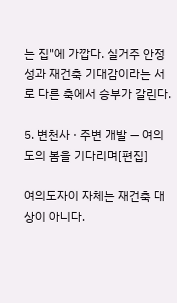는 집"에 가깝다. 실거주 안정성과 재건축 기대감이라는 서로 다른 축에서 승부가 갈린다.

5. 변천사 · 주변 개발 — 여의도의 봄을 기다리며[편집]

여의도자이 자체는 재건축 대상이 아니다.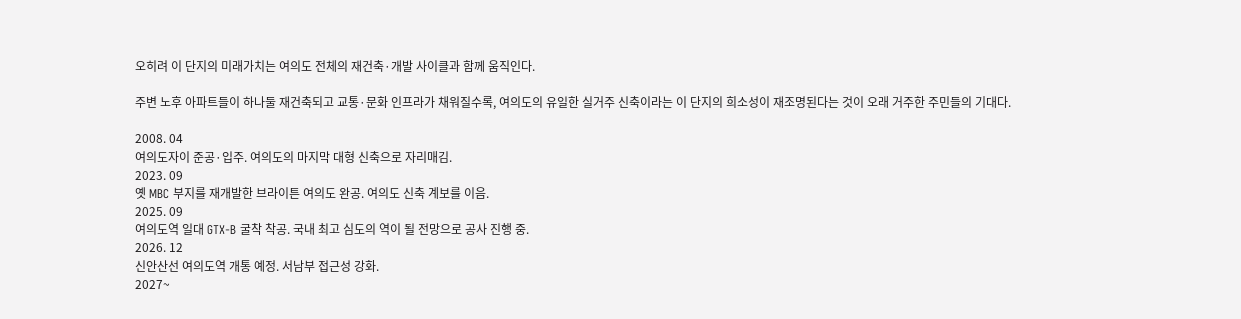오히려 이 단지의 미래가치는 여의도 전체의 재건축·개발 사이클과 함께 움직인다.

주변 노후 아파트들이 하나둘 재건축되고 교통·문화 인프라가 채워질수록, 여의도의 유일한 실거주 신축이라는 이 단지의 희소성이 재조명된다는 것이 오래 거주한 주민들의 기대다.

2008. 04
여의도자이 준공·입주. 여의도의 마지막 대형 신축으로 자리매김.
2023. 09
옛 MBC 부지를 재개발한 브라이튼 여의도 완공. 여의도 신축 계보를 이음.
2025. 09
여의도역 일대 GTX-B 굴착 착공. 국내 최고 심도의 역이 될 전망으로 공사 진행 중.
2026. 12
신안산선 여의도역 개통 예정. 서남부 접근성 강화.
2027~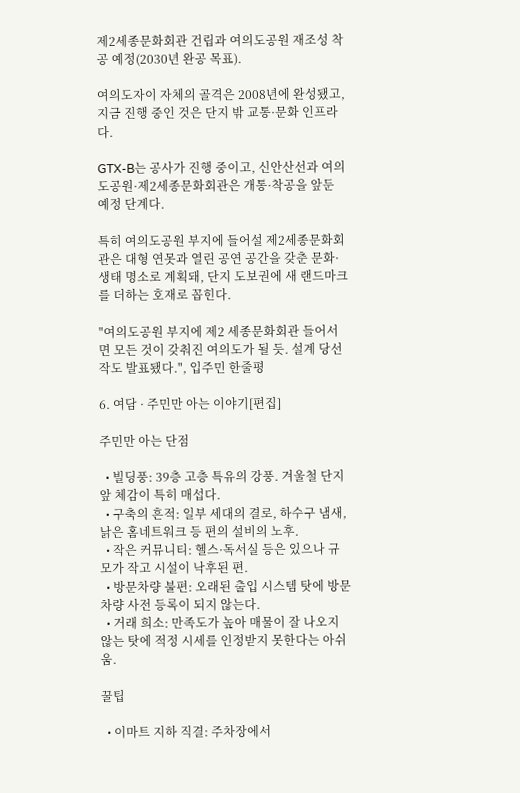제2세종문화회관 건립과 여의도공원 재조성 착공 예정(2030년 완공 목표).

여의도자이 자체의 골격은 2008년에 완성됐고, 지금 진행 중인 것은 단지 밖 교통·문화 인프라다.

GTX-B는 공사가 진행 중이고, 신안산선과 여의도공원·제2세종문화회관은 개통·착공을 앞둔 예정 단계다.

특히 여의도공원 부지에 들어설 제2세종문화회관은 대형 연못과 열린 공연 공간을 갖춘 문화·생태 명소로 계획돼, 단지 도보권에 새 랜드마크를 더하는 호재로 꼽힌다.

"여의도공원 부지에 제2 세종문화회관 들어서면 모든 것이 갖춰진 여의도가 될 듯. 설계 당선작도 발표됐다.", 입주민 한줄평

6. 여담 · 주민만 아는 이야기[편집]

주민만 아는 단점

  • 빌딩풍: 39층 고층 특유의 강풍. 겨울철 단지 앞 체감이 특히 매섭다.
  • 구축의 흔적: 일부 세대의 결로, 하수구 냄새, 낡은 홈네트워크 등 편의 설비의 노후.
  • 작은 커뮤니티: 헬스·독서실 등은 있으나 규모가 작고 시설이 낙후된 편.
  • 방문차량 불편: 오래된 출입 시스템 탓에 방문차량 사전 등록이 되지 않는다.
  • 거래 희소: 만족도가 높아 매물이 잘 나오지 않는 탓에 적정 시세를 인정받지 못한다는 아쉬움.

꿀팁

  • 이마트 지하 직결: 주차장에서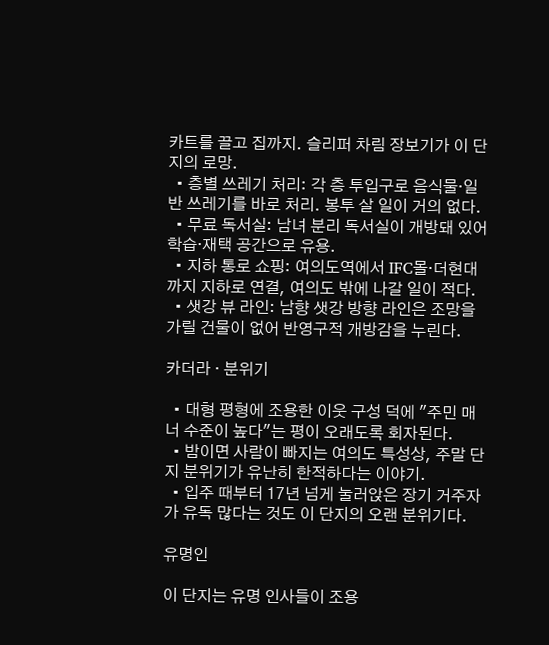카트를 끌고 집까지. 슬리퍼 차림 장보기가 이 단지의 로망.
  • 층별 쓰레기 처리: 각 층 투입구로 음식물·일반 쓰레기를 바로 처리. 봉투 살 일이 거의 없다.
  • 무료 독서실: 남녀 분리 독서실이 개방돼 있어 학습·재택 공간으로 유용.
  • 지하 통로 쇼핑: 여의도역에서 IFC몰·더현대까지 지하로 연결, 여의도 밖에 나갈 일이 적다.
  • 샛강 뷰 라인: 남향 샛강 방향 라인은 조망을 가릴 건물이 없어 반영구적 개방감을 누린다.

카더라 · 분위기

  • 대형 평형에 조용한 이웃 구성 덕에 "주민 매너 수준이 높다"는 평이 오래도록 회자된다.
  • 밤이면 사람이 빠지는 여의도 특성상, 주말 단지 분위기가 유난히 한적하다는 이야기.
  • 입주 때부터 17년 넘게 눌러앉은 장기 거주자가 유독 많다는 것도 이 단지의 오랜 분위기다.

유명인

이 단지는 유명 인사들이 조용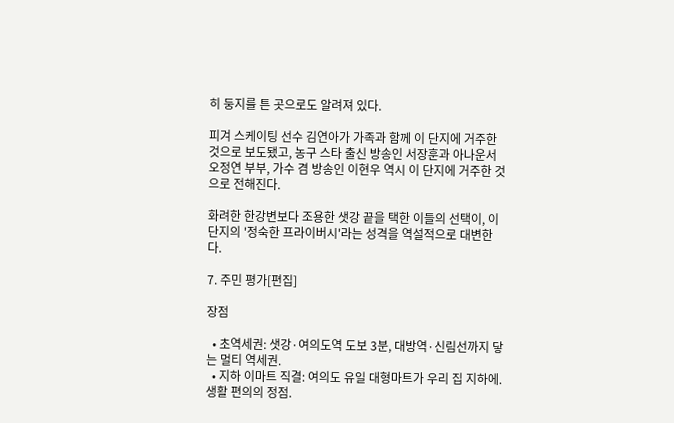히 둥지를 튼 곳으로도 알려져 있다.

피겨 스케이팅 선수 김연아가 가족과 함께 이 단지에 거주한 것으로 보도됐고, 농구 스타 출신 방송인 서장훈과 아나운서 오정연 부부, 가수 겸 방송인 이현우 역시 이 단지에 거주한 것으로 전해진다.

화려한 한강변보다 조용한 샛강 끝을 택한 이들의 선택이, 이 단지의 '정숙한 프라이버시'라는 성격을 역설적으로 대변한다.

7. 주민 평가[편집]

장점

  • 초역세권: 샛강·여의도역 도보 3분, 대방역·신림선까지 닿는 멀티 역세권.
  • 지하 이마트 직결: 여의도 유일 대형마트가 우리 집 지하에. 생활 편의의 정점.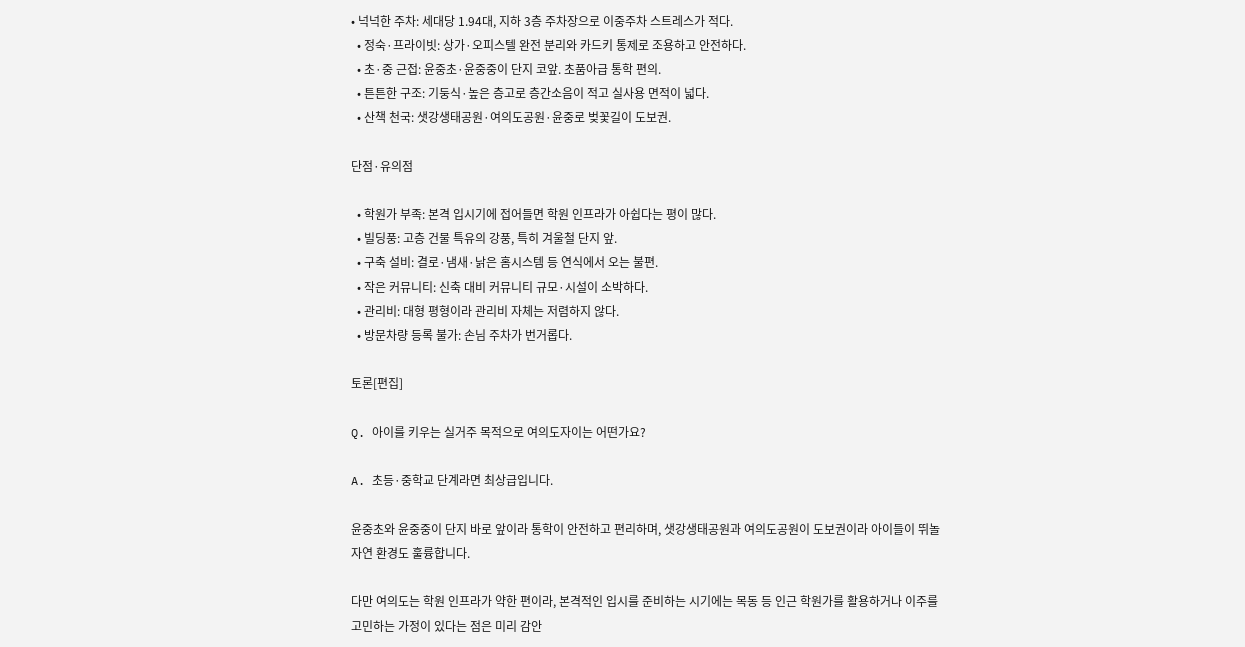• 넉넉한 주차: 세대당 1.94대, 지하 3층 주차장으로 이중주차 스트레스가 적다.
  • 정숙·프라이빗: 상가·오피스텔 완전 분리와 카드키 통제로 조용하고 안전하다.
  • 초·중 근접: 윤중초·윤중중이 단지 코앞. 초품아급 통학 편의.
  • 튼튼한 구조: 기둥식·높은 층고로 층간소음이 적고 실사용 면적이 넓다.
  • 산책 천국: 샛강생태공원·여의도공원·윤중로 벚꽃길이 도보권.

단점·유의점

  • 학원가 부족: 본격 입시기에 접어들면 학원 인프라가 아쉽다는 평이 많다.
  • 빌딩풍: 고층 건물 특유의 강풍, 특히 겨울철 단지 앞.
  • 구축 설비: 결로·냄새·낡은 홈시스템 등 연식에서 오는 불편.
  • 작은 커뮤니티: 신축 대비 커뮤니티 규모·시설이 소박하다.
  • 관리비: 대형 평형이라 관리비 자체는 저렴하지 않다.
  • 방문차량 등록 불가: 손님 주차가 번거롭다.

토론[편집]

Q. 아이를 키우는 실거주 목적으로 여의도자이는 어떤가요?

A. 초등·중학교 단계라면 최상급입니다.

윤중초와 윤중중이 단지 바로 앞이라 통학이 안전하고 편리하며, 샛강생태공원과 여의도공원이 도보권이라 아이들이 뛰놀 자연 환경도 훌륭합니다.

다만 여의도는 학원 인프라가 약한 편이라, 본격적인 입시를 준비하는 시기에는 목동 등 인근 학원가를 활용하거나 이주를 고민하는 가정이 있다는 점은 미리 감안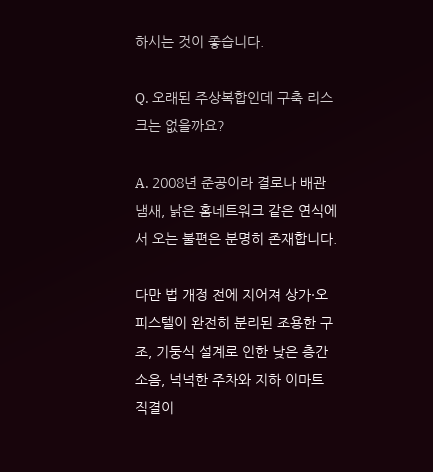하시는 것이 좋습니다.

Q. 오래된 주상복합인데 구축 리스크는 없을까요?

A. 2008년 준공이라 결로나 배관 냄새, 낡은 홈네트워크 같은 연식에서 오는 불편은 분명히 존재합니다.

다만 법 개정 전에 지어져 상가·오피스텔이 완전히 분리된 조용한 구조, 기둥식 설계로 인한 낮은 층간소음, 넉넉한 주차와 지하 이마트 직결이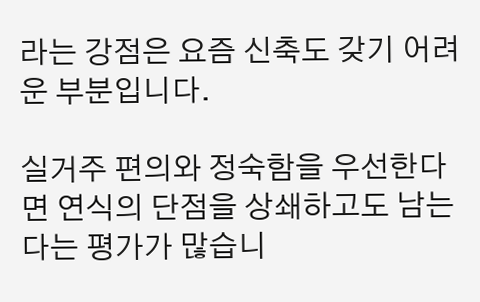라는 강점은 요즘 신축도 갖기 어려운 부분입니다.

실거주 편의와 정숙함을 우선한다면 연식의 단점을 상쇄하고도 남는다는 평가가 많습니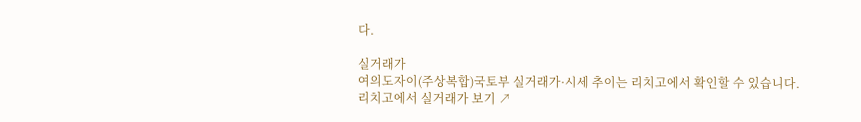다.

실거래가
여의도자이(주상복합)국토부 실거래가·시세 추이는 리치고에서 확인할 수 있습니다.
리치고에서 실거래가 보기 ↗